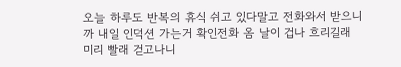오늘 하루도 반복의 휴식 쉬고 있다말고 전화와서 받으니까 내일 인덕션 가는거 확인전화 옴 날이 겁나 흐리길래 미리 빨래 걷고나니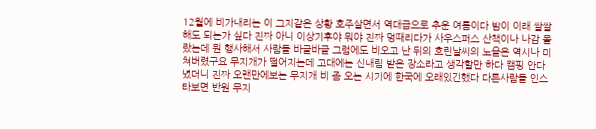12월에 비가내리는 이 그지같은 상황 호주살면서 역대급으로 추운 여름이다 밤이 이래 쌀쌀해도 되는가 싶다 진짜 아니 이상기후야 뭐야 진짜 멍때리다가 사우스퍼스 산책이나 나감 몰랐는데 뭔 행사해서 사람들 바글바글 그럼에도 비오고 난 뒤의 흐린날씨의 노을은 역시나 미쳐버렸구요 무지개가 떨어지는데 고대에는 신내림 받은 장소라고 생각할만 하다 캠핑 안다녔더니 진짜 오랜만에보는 무지개 비 좀 오는 시기에 한국에 오래있긴했다 다른사람들 인스타보면 반원 무지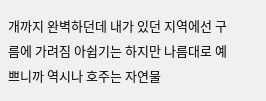개까지 완벽하던데 내가 있던 지역에선 구름에 가려짐 아쉽기는 하지만 나름대로 예쁘니까 역시나 호주는 자연물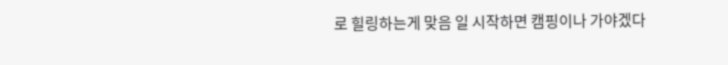로 힐링하는게 맞음 일 시작하면 캠핑이나 가야겠다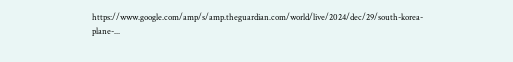https://www.google.com/amp/s/amp.theguardian.com/world/live/2024/dec/29/south-korea-plane-...